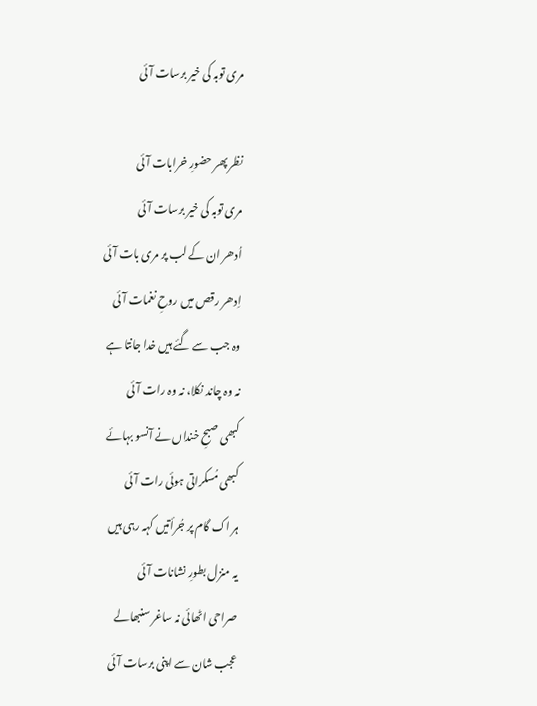مری توبہ کی خیر برسات آئی

نظر پھر حضورِ خرابات آئی
مری توبہ کی خیر برسات آئی
اُدھر ان کے لب پر مری بات آئی
اِدھر رقص میں روحِ نغمات آئی
وہ جب سے گئے ہیں خدا جانتا ہے
نہ وہ چاند نکلا، نہ وہ رات آئی
کبھی صبحِ خنداں نے آنسو بہائے
کبھی مُسکراتی ہوئی رات آئی
ہر اک گام پر جُرأتیں کہہ رہی ہیں
یہ منزل بطورِ نشانات آئی
صراحی اٹھائی نہ ساغر سنبھالے
عجب شان سے اپنی برسات آئی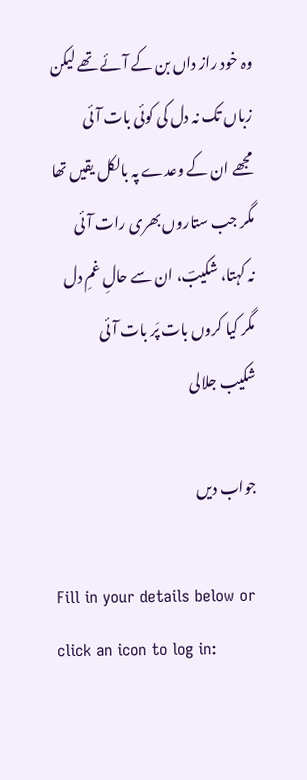وہ خود راز داں بن کے آئے تھے لیکن
زباں تک نہ دل کی کوئی بات آئی
مجھے ان کے وعدے پہ بالکل یقیں تھا
مگر جب ستاروں بھری رات آئی
نہ کہتا، شکیبؔ، ان سے حالِ غمِ دل
مگر کیا کروں بات پَر بات آئی
شکیب جلالی

جواب دیں

Fill in your details below or click an icon to log in: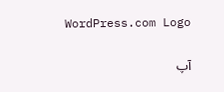WordPress.com Logo

آپ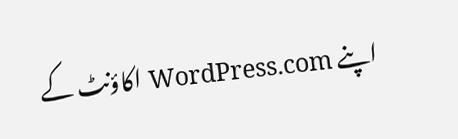اپنے WordPress.com اکاؤنٹ کے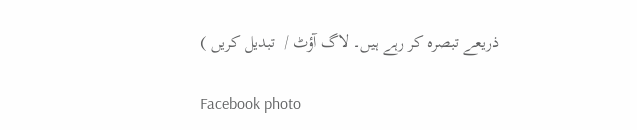ذریعے تبصرہ کر رہے ہیں۔ لاگ آؤٹ /  تبدیل کریں )

Facebook photo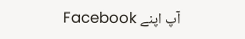آپ اپنے Facebook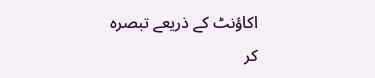اکاؤنٹ کے ذریعے تبصرہ کر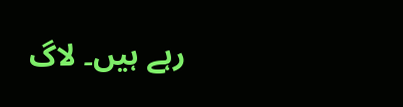رہے ہیں۔ لاگ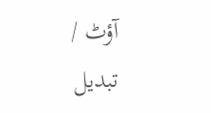آؤٹ /  تبدیل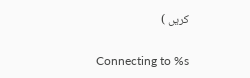کریں )

Connecting to %s